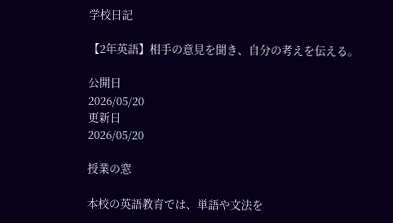学校日記

【2年英語】相手の意見を聞き、自分の考えを伝える。

公開日
2026/05/20
更新日
2026/05/20

授業の窓

本校の英語教育では、単語や文法を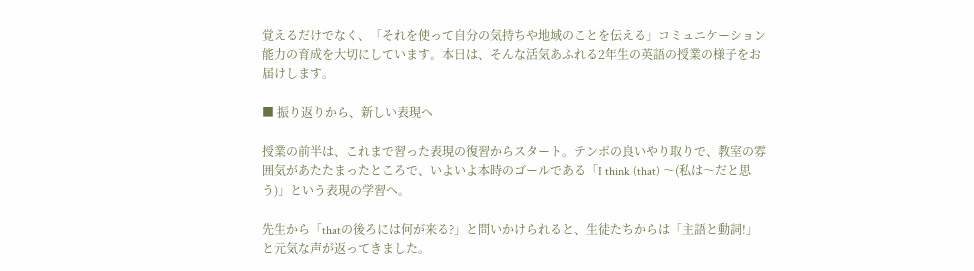覚えるだけでなく、「それを使って自分の気持ちや地域のことを伝える」コミュニケーション能力の育成を大切にしています。本日は、そんな活気あふれる2年生の英語の授業の様子をお届けします。

■ 振り返りから、新しい表現へ

授業の前半は、これまで習った表現の復習からスタート。テンポの良いやり取りで、教室の雰囲気があたたまったところで、いよいよ本時のゴールである「I think (that) 〜(私は〜だと思う)」という表現の学習へ。

先生から「thatの後ろには何が来る?」と問いかけられると、生徒たちからは「主語と動詞!」と元気な声が返ってきました。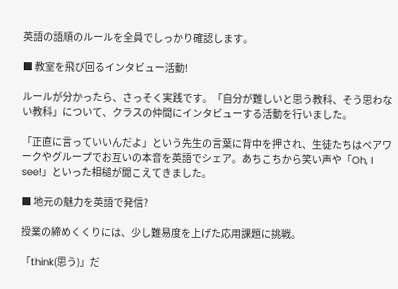英語の語順のルールを全員でしっかり確認します。

■ 教室を飛び回るインタビュー活動!

ルールが分かったら、さっそく実践です。「自分が難しいと思う教科、そう思わない教科」について、クラスの仲間にインタビューする活動を行いました。

「正直に言っていいんだよ」という先生の言葉に背中を押され、生徒たちはペアワークやグループでお互いの本音を英語でシェア。あちこちから笑い声や「Oh, I see!」といった相槌が聞こえてきました。

■ 地元の魅力を英語で発信?

授業の締めくくりには、少し難易度を上げた応用課題に挑戦。

「think(思う)」だ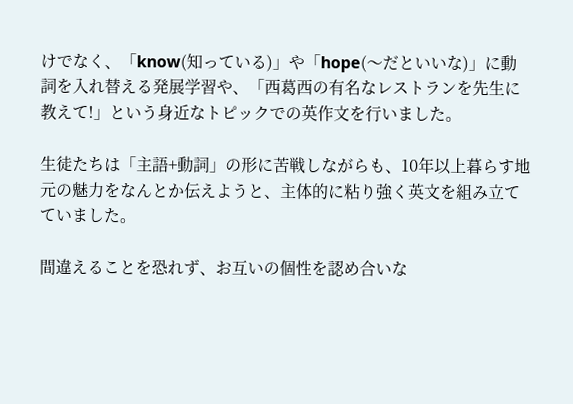けでなく、「know(知っている)」や「hope(〜だといいな)」に動詞を入れ替える発展学習や、「西葛西の有名なレストランを先生に教えて!」という身近なトピックでの英作文を行いました。

生徒たちは「主語+動詞」の形に苦戦しながらも、10年以上暮らす地元の魅力をなんとか伝えようと、主体的に粘り強く英文を組み立てていました。

間違えることを恐れず、お互いの個性を認め合いな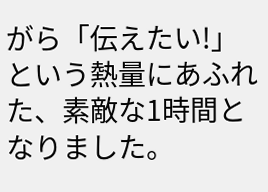がら「伝えたい!」という熱量にあふれた、素敵な1時間となりました。